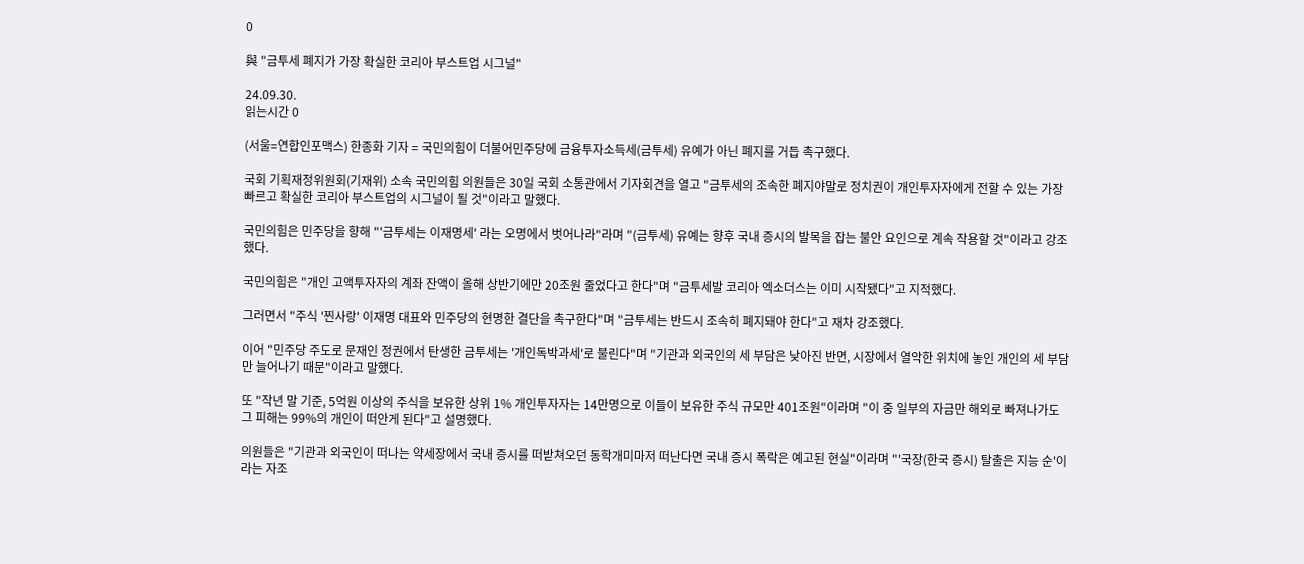0

與 "금투세 폐지가 가장 확실한 코리아 부스트업 시그널"

24.09.30.
읽는시간 0

(서울=연합인포맥스) 한종화 기자 = 국민의힘이 더불어민주당에 금융투자소득세(금투세) 유예가 아닌 폐지를 거듭 촉구했다.

국회 기획재정위원회(기재위) 소속 국민의힘 의원들은 30일 국회 소통관에서 기자회견을 열고 "금투세의 조속한 폐지야말로 정치권이 개인투자자에게 전할 수 있는 가장 빠르고 확실한 코리아 부스트업의 시그널이 될 것"이라고 말했다.

국민의힘은 민주당을 향해 "'금투세는 이재명세' 라는 오명에서 벗어나라"라며 "(금투세) 유예는 향후 국내 증시의 발목을 잡는 불안 요인으로 계속 작용할 것"이라고 강조했다.

국민의힘은 "개인 고액투자자의 계좌 잔액이 올해 상반기에만 20조원 줄었다고 한다"며 "금투세발 코리아 엑소더스는 이미 시작됐다"고 지적했다.

그러면서 "주식 '찐사랑' 이재명 대표와 민주당의 현명한 결단을 촉구한다"며 "금투세는 반드시 조속히 폐지돼야 한다"고 재차 강조했다.

이어 "민주당 주도로 문재인 정권에서 탄생한 금투세는 '개인독박과세'로 불린다"며 "기관과 외국인의 세 부담은 낮아진 반면, 시장에서 열악한 위치에 놓인 개인의 세 부담만 늘어나기 때문"이라고 말했다.

또 "작년 말 기준, 5억원 이상의 주식을 보유한 상위 1% 개인투자자는 14만명으로 이들이 보유한 주식 규모만 401조원"이라며 "이 중 일부의 자금만 해외로 빠져나가도 그 피해는 99%의 개인이 떠안게 된다"고 설명했다.

의원들은 "기관과 외국인이 떠나는 약세장에서 국내 증시를 떠받쳐오던 동학개미마저 떠난다면 국내 증시 폭락은 예고된 현실"이라며 "'국장(한국 증시) 탈출은 지능 순'이라는 자조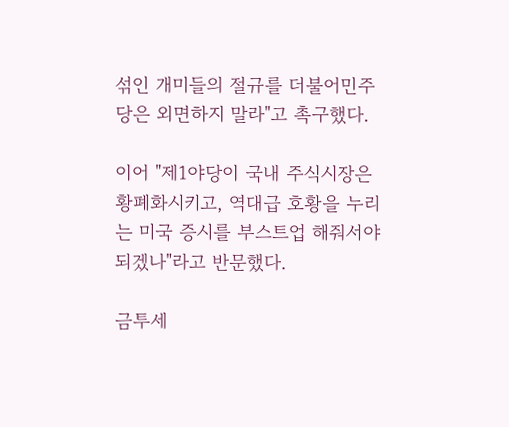섞인 개미들의 절규를 더불어민주당은 외면하지 말라"고 촉구했다.

이어 "제1야당이 국내 주식시장은 황폐화시키고, 역대급 호황을 누리는 미국 증시를 부스트업 해줘서야 되겠나"라고 반문했다.

금투세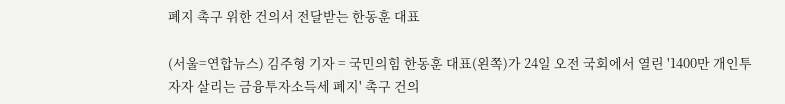폐지 촉구 위한 건의서 전달받는 한동훈 대표

(서울=연합뉴스) 김주형 기자 = 국민의힘 한동훈 대표(왼쪽)가 24일 오전 국회에서 열린 '1400만 개인투자자 살리는 금융투자소득세 폐지' 촉구 건의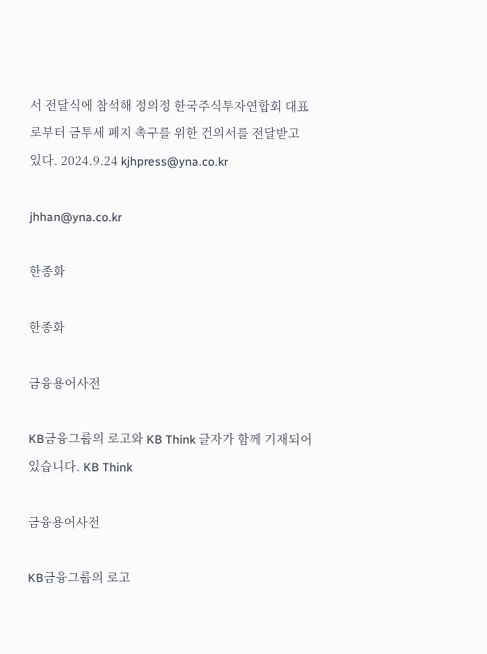서 전달식에 참석해 정의정 한국주식투자연합회 대표로부터 금투세 폐지 촉구를 위한 건의서를 전달받고 있다. 2024.9.24 kjhpress@yna.co.kr

jhhan@yna.co.kr

한종화

한종화

금융용어사전

KB금융그룹의 로고와 KB Think 글자가 함께 기재되어 있습니다. KB Think

금융용어사전

KB금융그룹의 로고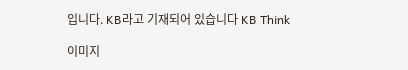입니다. KB라고 기재되어 있습니다 KB Think

이미지